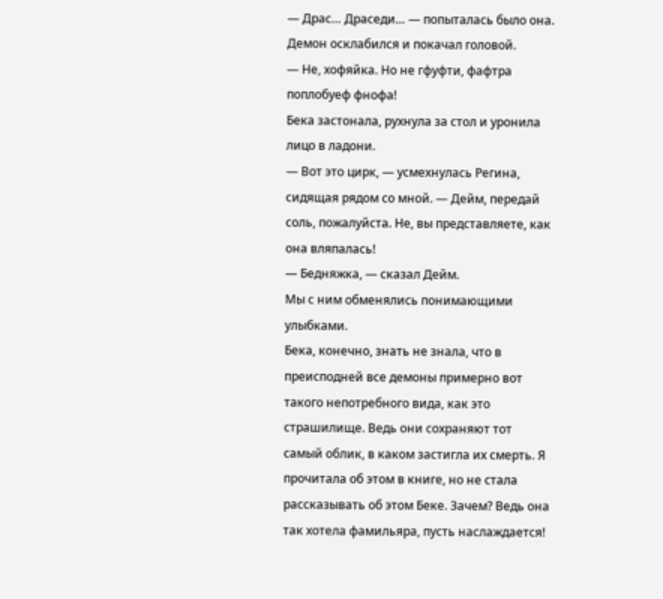— Драс… Драседи… — попыталась было она.
Демон осклабился и покачал головой.
— Не, хофяйка. Но не гфуфти, фафтра поплобуеф фнофа!
Бека застонала, рухнула за стол и уронила лицо в ладони.
— Вот это цирк, — усмехнулась Регина, сидящая рядом со мной. — Дейм, передай соль, пожалуйста. Не, вы представляете, как она вляпалась!
— Бедняжка, — сказал Дейм.
Мы с ним обменялись понимающими улыбками.
Бека, конечно, знать не знала, что в преисподней все демоны примерно вот такого непотребного вида, как это страшилище. Ведь они сохраняют тот самый облик, в каком застигла их смерть. Я прочитала об этом в книге, но не стала рассказывать об этом Беке. Зачем? Ведь она так хотела фамильяра, пусть наслаждается!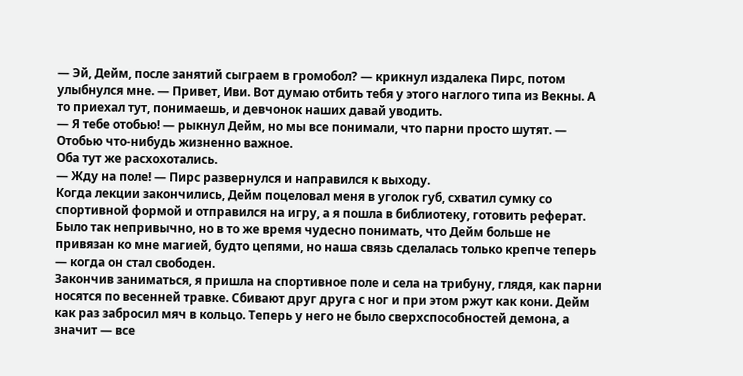— Эй, Дейм, после занятий сыграем в громобол? — крикнул издалека Пирс, потом улыбнулся мне. — Привет, Иви. Вот думаю отбить тебя у этого наглого типа из Векны. А то приехал тут, понимаешь, и девчонок наших давай уводить.
— Я тебе отобью! — рыкнул Дейм, но мы все понимали, что парни просто шутят. — Отобью что-нибудь жизненно важное.
Оба тут же расхохотались.
— Жду на поле! — Пирс развернулся и направился к выходу.
Когда лекции закончились, Дейм поцеловал меня в уголок губ, схватил сумку со спортивной формой и отправился на игру, а я пошла в библиотеку, готовить реферат. Было так непривычно, но в то же время чудесно понимать, что Дейм больше не привязан ко мне магией, будто цепями, но наша связь сделалась только крепче теперь — когда он стал свободен.
Закончив заниматься, я пришла на спортивное поле и села на трибуну, глядя, как парни носятся по весенней травке. Сбивают друг друга с ног и при этом ржут как кони. Дейм как раз забросил мяч в кольцо. Теперь у него не было сверхспособностей демона, а значит — все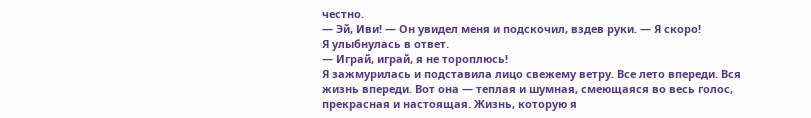честно.
— Эй, Иви! — Он увидел меня и подскочил, вздев руки. — Я скоро!
Я улыбнулась в ответ.
— Играй, играй, я не тороплюсь!
Я зажмурилась и подставила лицо свежему ветру. Все лето впереди. Вся жизнь впереди. Вот она — теплая и шумная, смеющаяся во весь голос, прекрасная и настоящая. Жизнь, которую я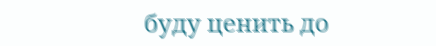буду ценить до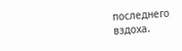последнего вздоха.